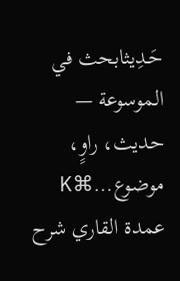حَـدِيثابحث في الموسوعة — حديث، راوٍ، موضوع…⌘K
عمدة القاري شرح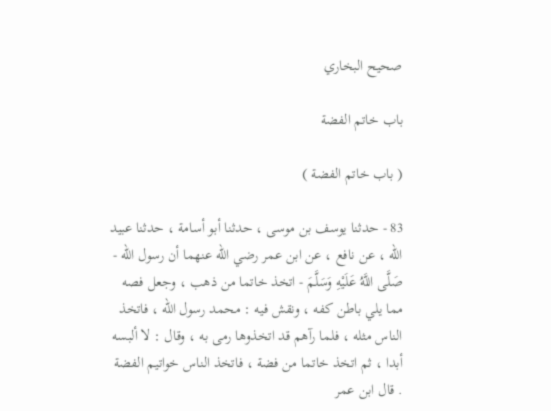صحيح البخاري

باب خاتم الفضة

( باب خاتم الفضة )

83 - حدثنا يوسف بن موسى ، حدثنا أبو أسامة ، حدثنا عبيد الله ، عن نافع ، عن ابن عمر رضي الله عنهما أن رسول الله - صَلَّى اللَّهُ عَلَيْهِ وَسَلَّمَ - اتخذ خاتما من ذهب ، وجعل فصه مما يلي باطن كفه ، ونقش فيه : محمد رسول الله ، فاتخذ الناس مثله ، فلما رآهم قد اتخذوها رمى به ، وقال : لا ألبسه أبدا ، ثم اتخذ خاتما من فضة ، فاتخذ الناس خواتيم الفضة . قال ابن عمر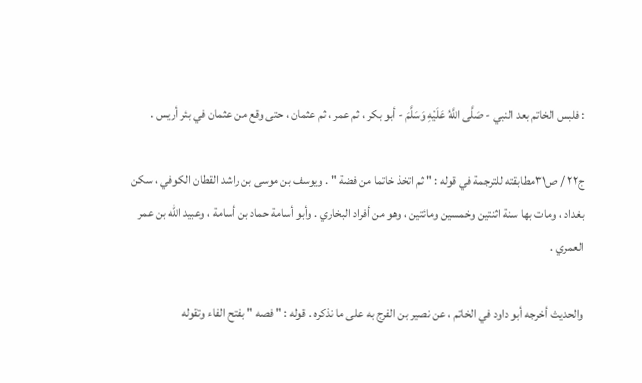: فلبس الخاتم بعد النبي - صَلَّى اللَّهُ عَلَيْهِ وَسَلَّمَ - أبو بكر ، ثم عمر ، ثم عثمان ، حتى وقع من عثمان في بئر أريس .

ج٢٢ / ص٣١مطابقته للترجمة في قوله : " ثم اتخذ خاتما من فضة " . ويوسف بن موسى بن راشد القطان الكوفي ، سكن بغداد ، ومات بها سنة اثنتين وخمسين ومائتين ، وهو من أفراد البخاري . وأبو أسامة حماد بن أسامة ، وعبيد الله بن عمر العمري .

والحديث أخرجه أبو داود في الخاتم ، عن نصير بن الفرج به على ما نذكره . قوله : " فصه " بفتح الفاء وتقوله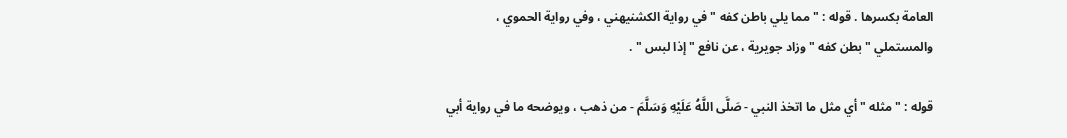العامة بكسرها . قوله : " مما يلي باطن كفه " في رواية الكشنيهني ، وفي رواية الحموي ، والمستملي " بطن كفه " وزاد جويرية ، عن نافع " إذا لبس " .

قوله : " مثله " أي مثل ما اتخذ النبي - صَلَّى اللَّهُ عَلَيْهِ وَسَلَّمَ - من ذهب ، ويوضحه ما في رواية أبي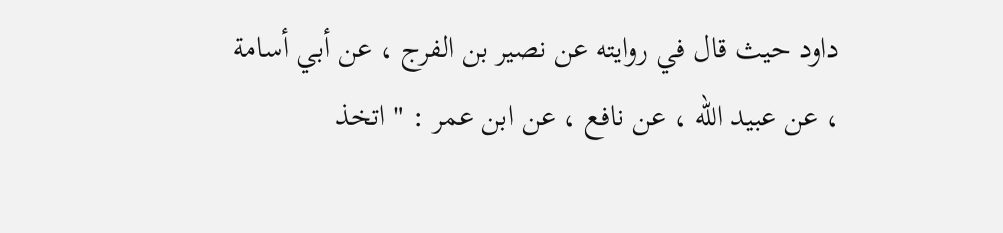داود حيث قال في روايته عن نصير بن الفرج ، عن أبي أسامة ، عن عبيد الله ، عن نافع ، عن ابن عمر : " اتخذ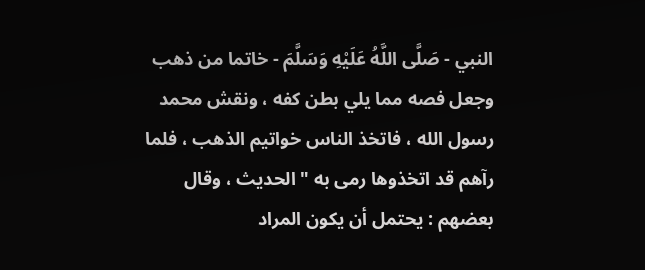النبي - صَلَّى اللَّهُ عَلَيْهِ وَسَلَّمَ - خاتما من ذهب وجعل فصه مما يلي بطن كفه ، ونقش محمد رسول الله ، فاتخذ الناس خواتيم الذهب ، فلما رآهم قد اتخذوها رمى به " الحديث ، وقال بعضهم : يحتمل أن يكون المراد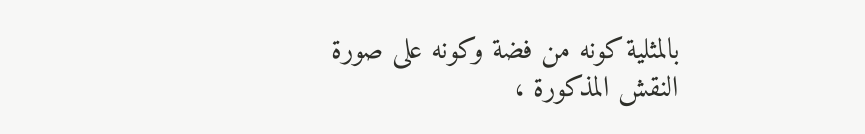بالمثلية كونه من فضة وكونه على صورة النقش المذكورة ،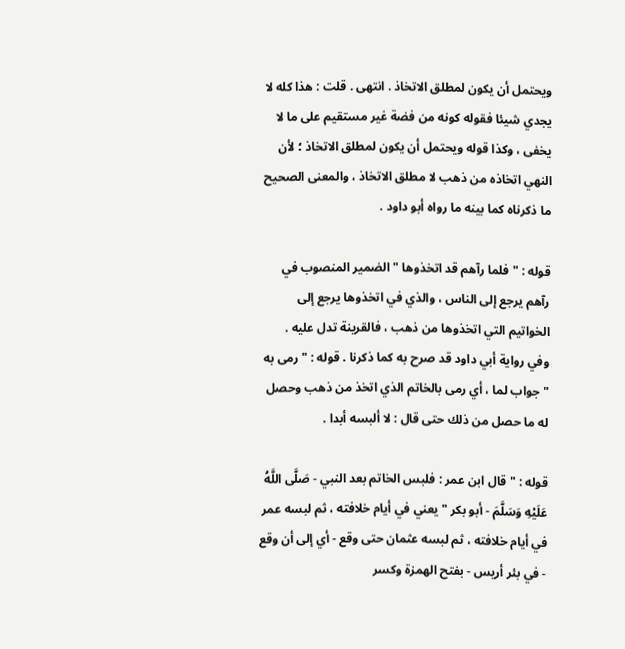ويحتمل أن يكون لمطلق الاتخاذ . انتهى . قلت : هذا كله لا يجدي شيئا فقوله كونه من فضة غير مستقيم على ما لا يخفى ، وكذا قوله ويحتمل أن يكون لمطلق الاتخاذ ؛ لأن النهي اتخاذه من ذهب لا مطلق الاتخاذ ، والمعنى الصحيح ما ذكرناه كما بينه ما رواه أبو داود .

قوله : " فلما رآهم قد اتخذوها " الضمير المنصوب في رآهم يرجع إلى الناس ، والذي في اتخذوها يرجع إلى الخواتيم التي اتخذوها من ذهب ، فالقرينة تدل عليه . وفي رواية أبي داود قد صرح به كما ذكرنا . قوله : " رمى به " جواب لما ، أي رمى بالخاتم الذي اتخذ من ذهب وحصل له ما حصل من ذلك حتى قال : لا ألبسه أبدا .

قوله : " قال ابن عمر : فلبس الخاتم بعد النبي - صَلَّى اللَّهُ عَلَيْهِ وَسَلَّمَ - أبو بكر " يعني في أيام خلافته ، ثم لبسه عمر في أيام خلافته ، ثم لبسه عثمان حتى وقع - أي إلى أن وقع - في بئر أريس - بفتح الهمزة وكسر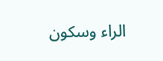الراء وسكون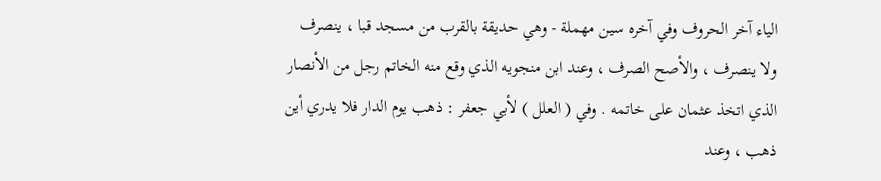الياء آخر الحروف وفي آخره سين مهملة - وهي حديقة بالقرب من مسجد قبا ، ينصرف ولا ينصرف ، والأصح الصرف ، وعند ابن منجويه الذي وقع منه الخاتم رجل من الأنصار الذي اتخذ عثمان على خاتمه . وفي ( العلل ) لأبي جعفر : ذهب يوم الدار فلا يدري أين ذهب ، وعند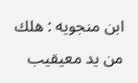ابن منجويه : هلك من يد معيقيب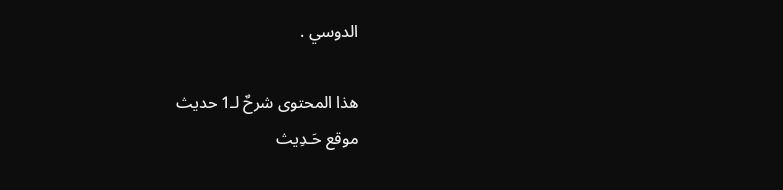الدوسي .

هذا المحتوى شرحٌ لـ1 حديث
موقع حَـدِيث